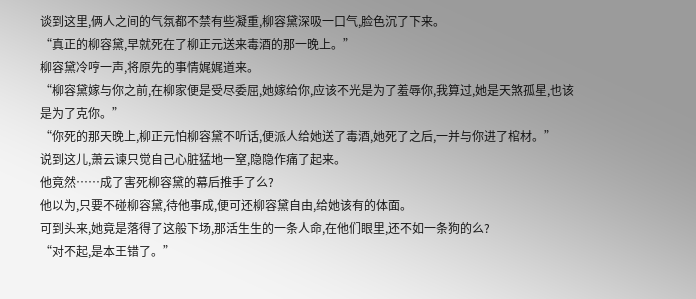谈到这里,俩人之间的气氛都不禁有些凝重,柳容黛深吸一口气,脸色沉了下来。
“真正的柳容黛,早就死在了柳正元送来毒酒的那一晚上。”
柳容黛冷哼一声,将原先的事情娓娓道来。
“柳容黛嫁与你之前,在柳家便是受尽委屈,她嫁给你,应该不光是为了羞辱你,我算过,她是天煞孤星,也该是为了克你。”
“你死的那天晚上,柳正元怕柳容黛不听话,便派人给她送了毒酒,她死了之后,一并与你进了棺材。”
说到这儿,萧云谏只觉自己心脏猛地一窒,隐隐作痛了起来。
他竟然……成了害死柳容黛的幕后推手了么?
他以为,只要不碰柳容黛,待他事成,便可还柳容黛自由,给她该有的体面。
可到头来,她竟是落得了这般下场,那活生生的一条人命,在他们眼里,还不如一条狗的么?
“对不起,是本王错了。”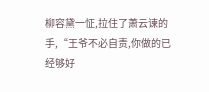柳容黛一怔,拉住了萧云谏的手,“王爷不必自责,你做的已经够好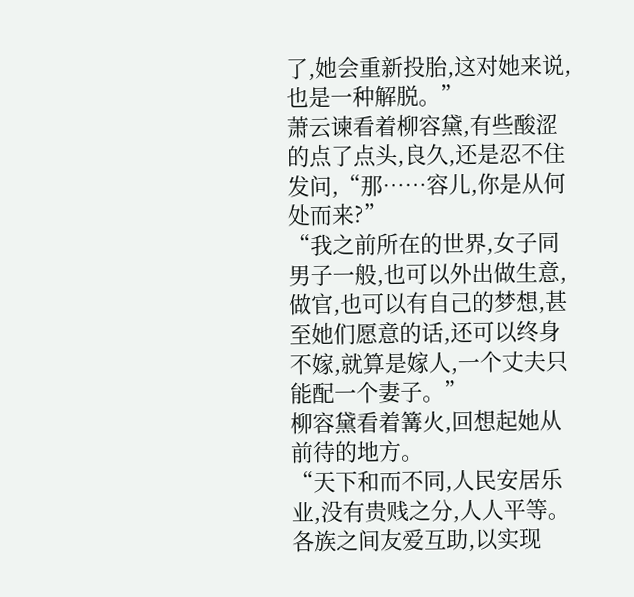了,她会重新投胎,这对她来说,也是一种解脱。”
萧云谏看着柳容黛,有些酸涩的点了点头,良久,还是忍不住发问,“那……容儿,你是从何处而来?”
“我之前所在的世界,女子同男子一般,也可以外出做生意,做官,也可以有自己的梦想,甚至她们愿意的话,还可以终身不嫁,就算是嫁人,一个丈夫只能配一个妻子。”
柳容黛看着篝火,回想起她从前待的地方。
“天下和而不同,人民安居乐业,没有贵贱之分,人人平等。各族之间友爱互助,以实现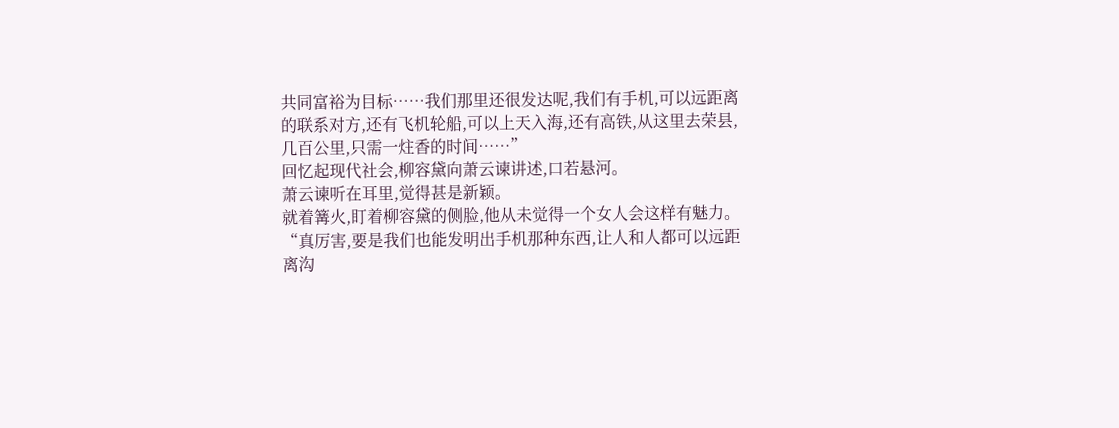共同富裕为目标……我们那里还很发达呢,我们有手机,可以远距离的联系对方,还有飞机轮船,可以上天入海,还有高铁,从这里去荣县,几百公里,只需一炷香的时间……”
回忆起现代社会,柳容黛向萧云谏讲述,口若悬河。
萧云谏听在耳里,觉得甚是新颖。
就着篝火,盯着柳容黛的侧脸,他从未觉得一个女人会这样有魅力。
“真厉害,要是我们也能发明出手机那种东西,让人和人都可以远距离沟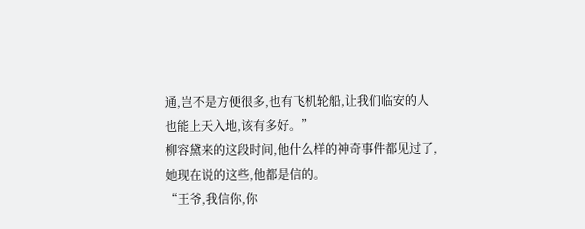通,岂不是方便很多,也有飞机轮船,让我们临安的人也能上天入地,该有多好。”
柳容黛来的这段时间,他什么样的神奇事件都见过了,她现在说的这些,他都是信的。
“王爷,我信你,你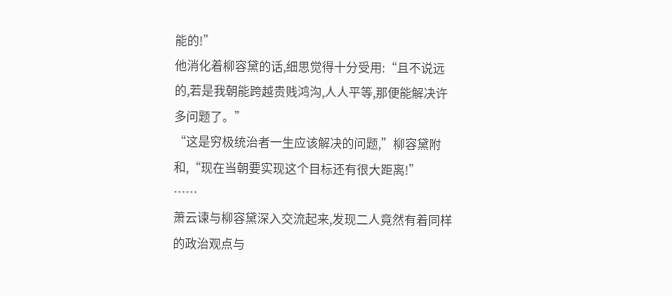能的!”
他消化着柳容黛的话,细思觉得十分受用:“且不说远的,若是我朝能跨越贵贱鸿沟,人人平等,那便能解决许多问题了。”
“这是穷极统治者一生应该解决的问题,”柳容黛附和,“现在当朝要实现这个目标还有很大距离!”
……
萧云谏与柳容黛深入交流起来,发现二人竟然有着同样的政治观点与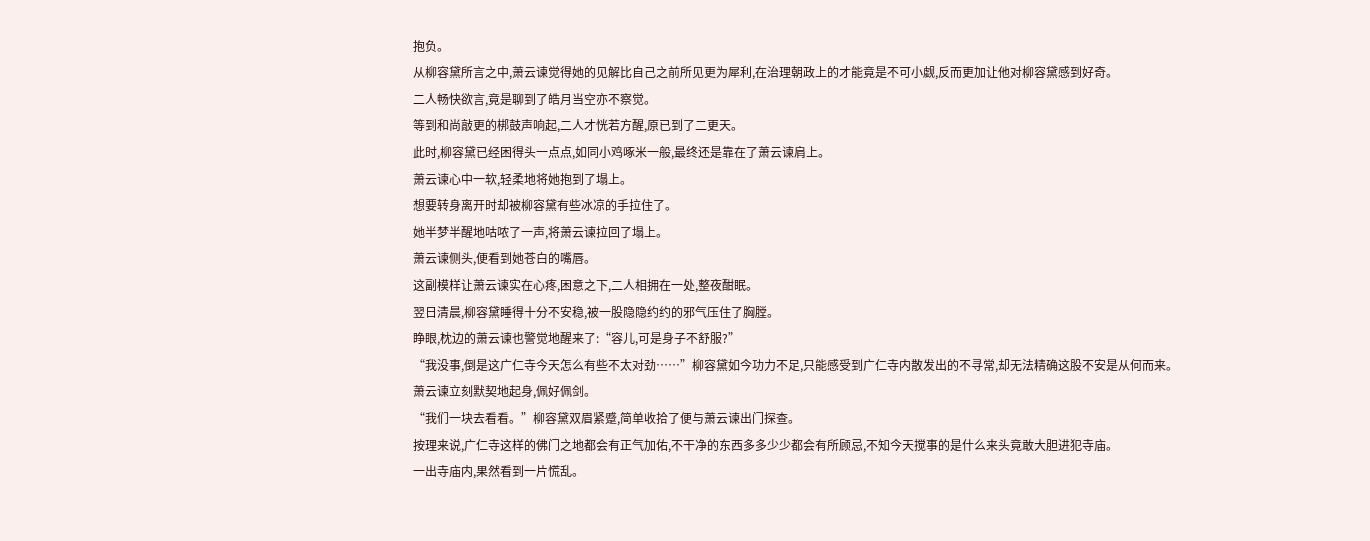抱负。
从柳容黛所言之中,萧云谏觉得她的见解比自己之前所见更为犀利,在治理朝政上的才能竟是不可小觑,反而更加让他对柳容黛感到好奇。
二人畅快欲言,竟是聊到了皓月当空亦不察觉。
等到和尚敲更的梆鼓声响起,二人才恍若方醒,原已到了二更天。
此时,柳容黛已经困得头一点点,如同小鸡啄米一般,最终还是靠在了萧云谏肩上。
萧云谏心中一软,轻柔地将她抱到了塌上。
想要转身离开时却被柳容黛有些冰凉的手拉住了。
她半梦半醒地咕哝了一声,将萧云谏拉回了塌上。
萧云谏侧头,便看到她苍白的嘴唇。
这副模样让萧云谏实在心疼,困意之下,二人相拥在一处,整夜酣眠。
翌日清晨,柳容黛睡得十分不安稳,被一股隐隐约约的邪气压住了胸膛。
睁眼,枕边的萧云谏也警觉地醒来了:“容儿,可是身子不舒服?”
“我没事,倒是这广仁寺今天怎么有些不太对劲……”柳容黛如今功力不足,只能感受到广仁寺内散发出的不寻常,却无法精确这股不安是从何而来。
萧云谏立刻默契地起身,佩好佩剑。
“我们一块去看看。”柳容黛双眉紧蹙,简单收拾了便与萧云谏出门探查。
按理来说,广仁寺这样的佛门之地都会有正气加佑,不干净的东西多多少少都会有所顾忌,不知今天搅事的是什么来头竟敢大胆进犯寺庙。
一出寺庙内,果然看到一片慌乱。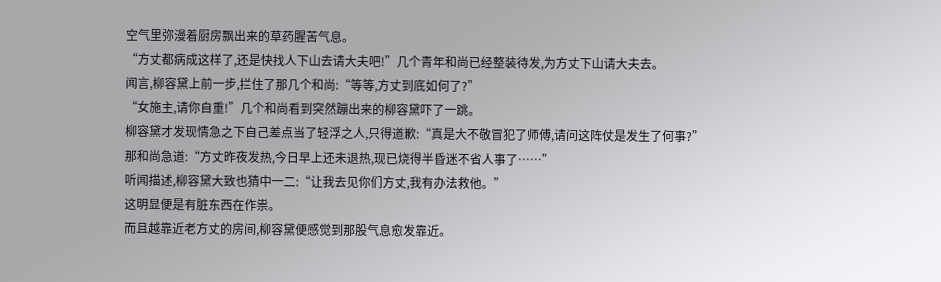空气里弥漫着厨房飘出来的草药腥苦气息。
“方丈都病成这样了,还是快找人下山去请大夫吧!”几个青年和尚已经整装待发,为方丈下山请大夫去。
闻言,柳容黛上前一步,拦住了那几个和尚:“等等,方丈到底如何了?”
“女施主,请你自重!”几个和尚看到突然蹦出来的柳容黛吓了一跳。
柳容黛才发现情急之下自己差点当了轻浮之人,只得道歉:“真是大不敬冒犯了师傅,请问这阵仗是发生了何事?”
那和尚急道:“方丈昨夜发热,今日早上还未退热,现已烧得半昏迷不省人事了……”
听闻描述,柳容黛大致也猜中一二:“让我去见你们方丈,我有办法救他。”
这明显便是有脏东西在作祟。
而且越靠近老方丈的房间,柳容黛便感觉到那股气息愈发靠近。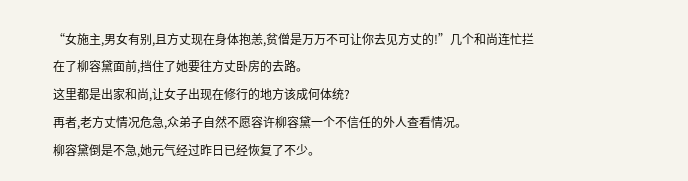“女施主,男女有别,且方丈现在身体抱恙,贫僧是万万不可让你去见方丈的!”几个和尚连忙拦在了柳容黛面前,挡住了她要往方丈卧房的去路。
这里都是出家和尚,让女子出现在修行的地方该成何体统?
再者,老方丈情况危急,众弟子自然不愿容许柳容黛一个不信任的外人查看情况。
柳容黛倒是不急,她元气经过昨日已经恢复了不少。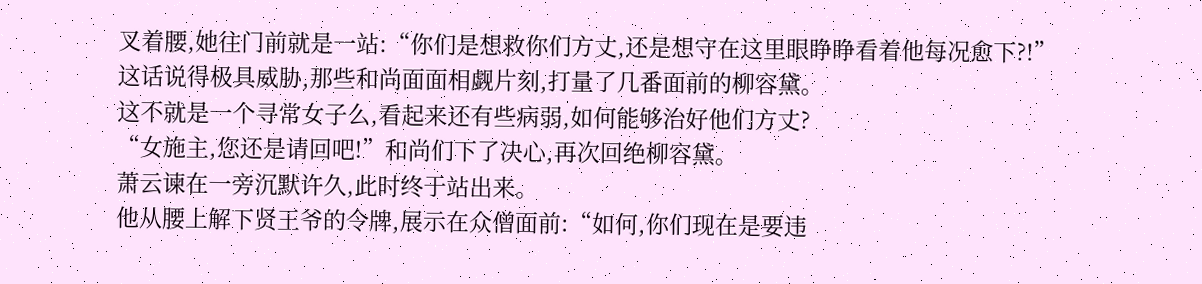叉着腰,她往门前就是一站:“你们是想救你们方丈,还是想守在这里眼睁睁看着他每况愈下?!”
这话说得极具威胁,那些和尚面面相觑片刻,打量了几番面前的柳容黛。
这不就是一个寻常女子么,看起来还有些病弱,如何能够治好他们方丈?
“女施主,您还是请回吧!”和尚们下了决心,再次回绝柳容黛。
萧云谏在一旁沉默许久,此时终于站出来。
他从腰上解下贤王爷的令牌,展示在众僧面前:“如何,你们现在是要违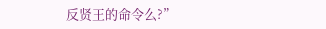反贤王的命令么?”